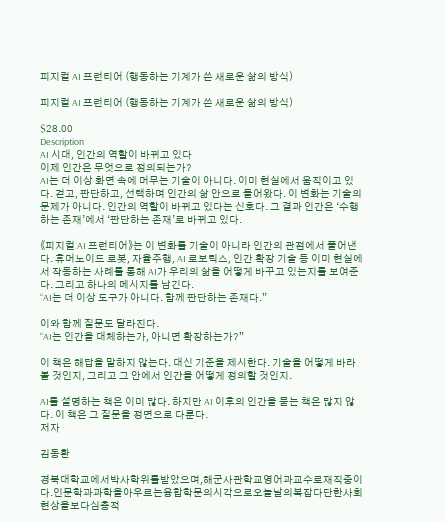피지컬 AI 프런티어 (행동하는 기계가 쓴 새로운 삶의 방식)

피지컬 AI 프런티어 (행동하는 기계가 쓴 새로운 삶의 방식)

$28.00
Description
AI 시대, 인간의 역할이 바뀌고 있다
이제 인간은 무엇으로 정의되는가?
AI는 더 이상 화면 속에 머무는 기술이 아니다. 이미 현실에서 움직이고 있다. 걷고, 판단하고, 선택하며 인간의 삶 안으로 들어왔다. 이 변화는 기술의 문제가 아니다. 인간의 역할이 바뀌고 있다는 신호다. 그 결과 인간은 ‘수행하는 존재’에서 ‘판단하는 존재’로 바뀌고 있다.

《피지컬 AI 프런티어》는 이 변화를 기술이 아니라 인간의 관점에서 풀어낸다. 휴머노이드 로봇, 자율주행, AI 로보틱스, 인간 확장 기술 등 이미 현실에서 작동하는 사례를 통해 AI가 우리의 삶을 어떻게 바꾸고 있는지를 보여준다. 그리고 하나의 메시지를 남긴다.
“AI는 더 이상 도구가 아니다. 함께 판단하는 존재다.”

이와 함께 질문도 달라진다.
“AI는 인간을 대체하는가, 아니면 확장하는가?”

이 책은 해답을 말하지 않는다. 대신 기준을 제시한다. 기술을 어떻게 바라볼 것인지, 그리고 그 안에서 인간을 어떻게 정의할 것인지.

AI를 설명하는 책은 이미 많다. 하지만 AI 이후의 인간을 묻는 책은 많지 않다. 이 책은 그 질문을 정면으로 다룬다.
저자

김동환

경북대학교에서박사학위를받았으며,해군사관학교영어과교수로재직중이다.인문학과과학을아우르는융합학문의시각으로오늘날의복잡다단한사회현상을보다심층적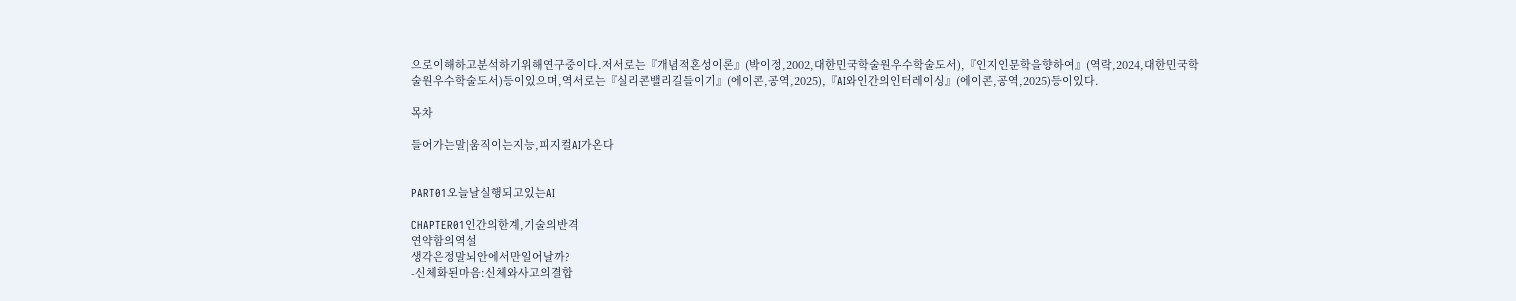으로이해하고분석하기위해연구중이다.저서로는『개념적혼성이론』(박이정,2002,대한민국학술원우수학술도서),『인지인문학을향하여』(역락,2024,대한민국학술원우수학술도서)등이있으며,역서로는『실리콘밸리길들이기』(에이콘,공역,2025),『AI와인간의인터레이싱』(에이콘,공역,2025)등이있다.

목차

들어가는말|움직이는지능,피지컬AI가온다


PART01오늘날실행되고있는AI

CHAPTER01인간의한계,기술의반격
연약함의역설
생각은정말뇌안에서만일어날까?
-신체화된마음:신체와사고의결합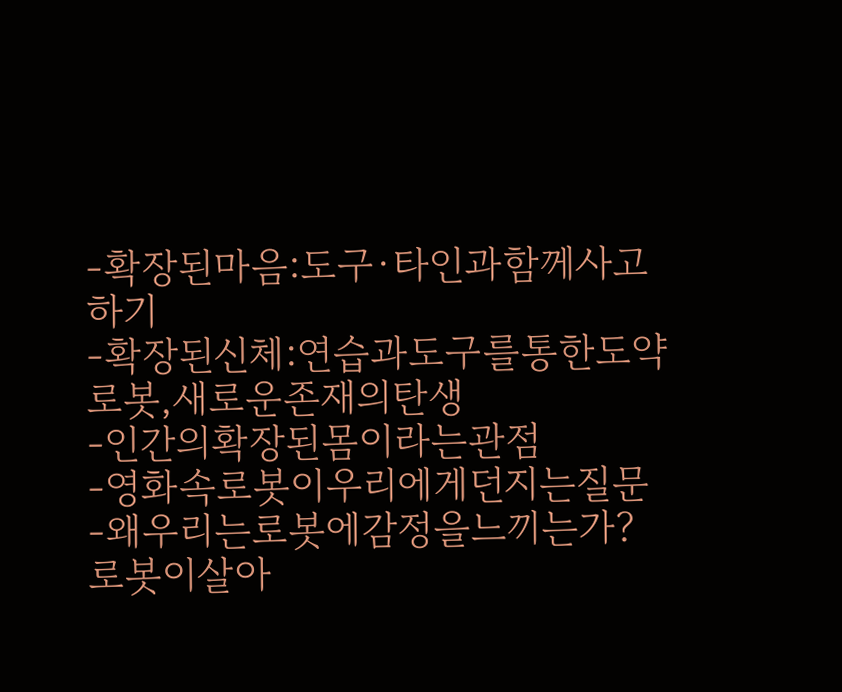-확장된마음:도구·타인과함께사고하기
-확장된신체:연습과도구를통한도약
로봇,새로운존재의탄생
-인간의확장된몸이라는관점
-영화속로봇이우리에게던지는질문
-왜우리는로봇에감정을느끼는가?
로봇이살아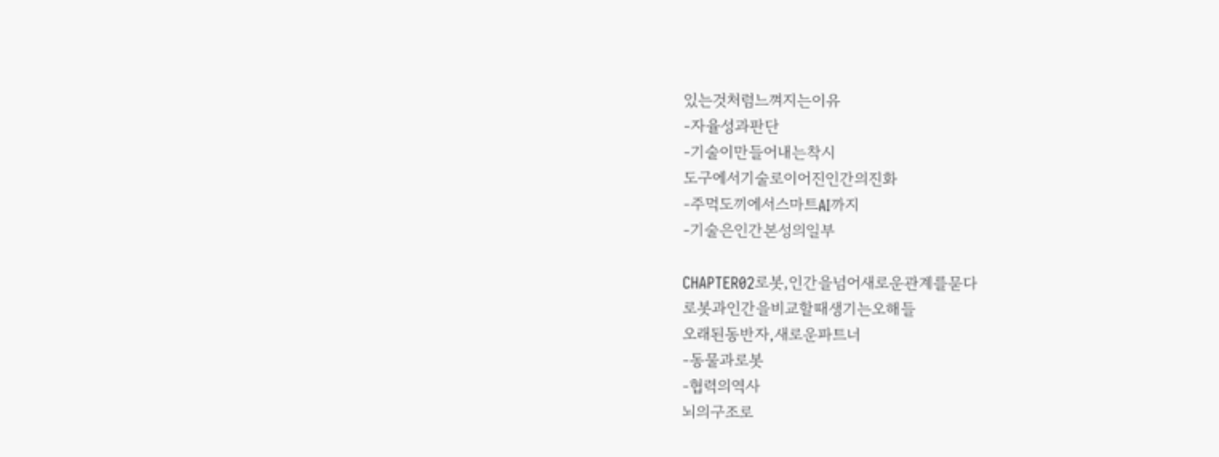있는것처럼느껴지는이유
-자율성과판단
-기술이만들어내는착시
도구에서기술로이어진인간의진화
-주먹도끼에서스마트AI까지
-기술은인간본성의일부

CHAPTER02로봇,인간을넘어새로운관계를묻다
로봇과인간을비교할때생기는오해들
오래된동반자,새로운파트너
-동물과로봇
-협력의역사
뇌의구조로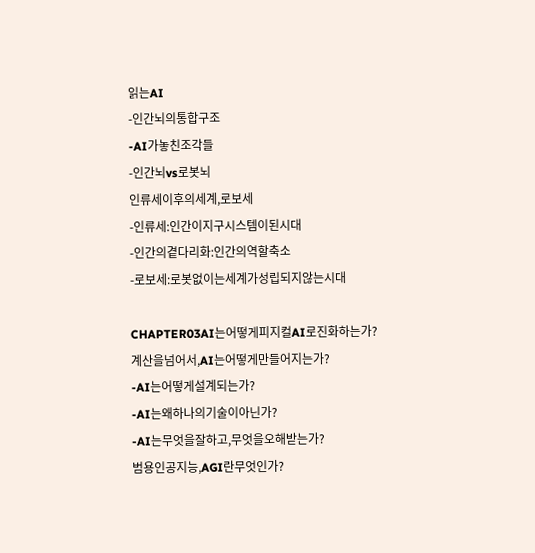읽는AI
-인간뇌의통합구조
-AI가놓친조각들
-인간뇌vs로봇뇌
인류세이후의세계,로보세
-인류세:인간이지구시스템이된시대
-인간의곁다리화:인간의역할축소
-로보세:로봇없이는세계가성립되지않는시대

CHAPTER03AI는어떻게피지컬AI로진화하는가?
계산을넘어서,AI는어떻게만들어지는가?
-AI는어떻게설계되는가?
-AI는왜하나의기술이아닌가?
-AI는무엇을잘하고,무엇을오해받는가?
범용인공지능,AGI란무엇인가?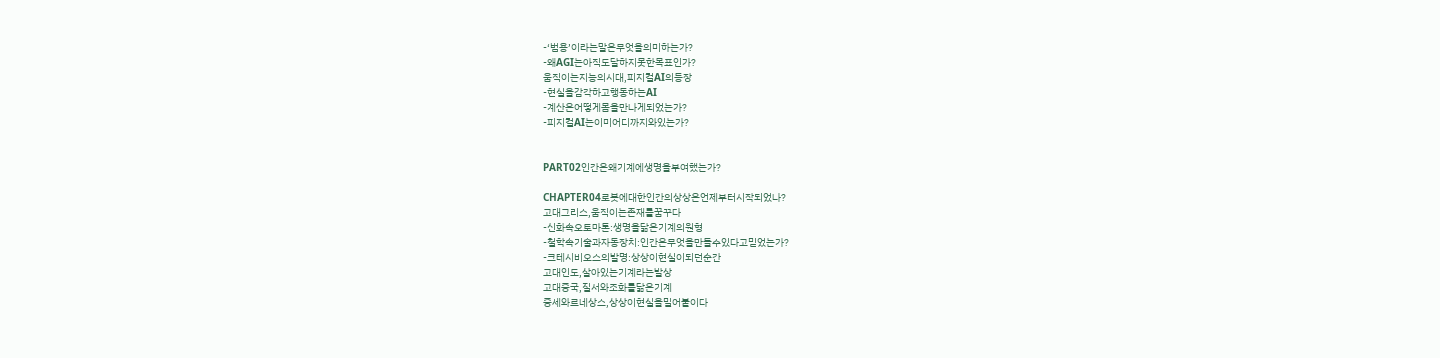-‘범용’이라는말은무엇을의미하는가?
-왜AGI는아직도달하지못한목표인가?
움직이는지능의시대,피지컬AI의등장
-현실을감각하고행동하는AI
-계산은어떻게몸을만나게되었는가?
-피지컬AI는이미어디까지와있는가?


PART02인간은왜기계에생명을부여했는가?

CHAPTER04로봇에대한인간의상상은언제부터시작되었나?
고대그리스,움직이는존재를꿈꾸다
-신화속오토마톤:생명을닮은기계의원형
-철학속기술과자동장치:인간은무엇을만들수있다고믿었는가?
-크테시비오스의발명:상상이현실이되던순간
고대인도,살아있는기계라는발상
고대중국,질서와조화를닮은기계
중세와르네상스,상상이현실을밀어붙이다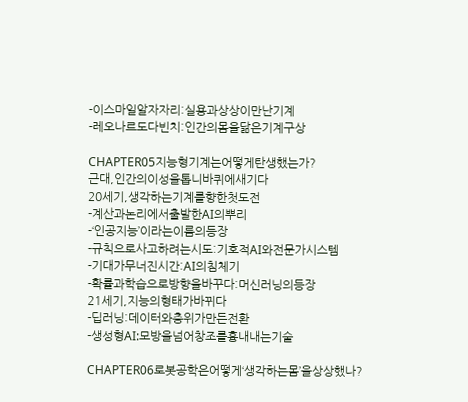-이스마일알자자리:실용과상상이만난기계
-레오나르도다빈치:인간의몸을닮은기계구상

CHAPTER05지능형기계는어떻게탄생했는가?
근대,인간의이성을톱니바퀴에새기다
20세기,생각하는기계를향한첫도전
-계산과논리에서출발한AI의뿌리
-‘인공지능’이라는이름의등장
-규칙으로사고하려는시도:기호적AI와전문가시스템
-기대가무너진시간:AI의침체기
-확률과학습으로방향을바꾸다:머신러닝의등장
21세기,지능의형태가바뀌다
-딥러닝:데이터와층위가만든전환
-생성형AI:모방을넘어창조를흉내내는기술

CHAPTER06로봇공학은어떻게‘생각하는몸’을상상했나?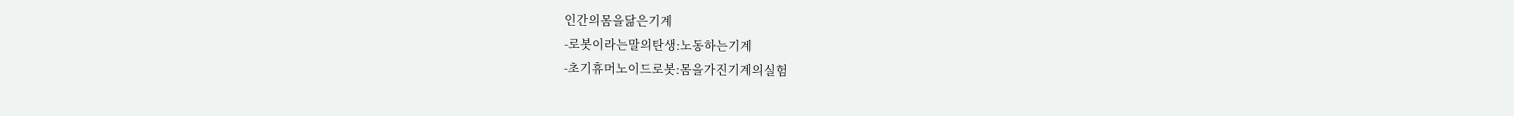인간의몸을닮은기계
-로봇이라는말의탄생:노동하는기계
-초기휴머노이드로봇:몸을가진기계의실험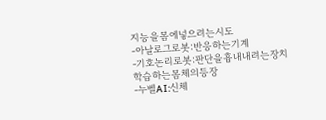지능을몸에넣으려는시도
-아날로그로봇:반응하는기계
-기호논리로봇:판단을흉내내려는장치
학습하는몸체의등장
-누벨AI:신체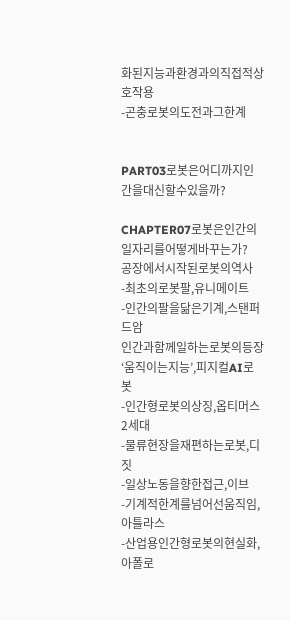화된지능과환경과의직접적상호작용
-곤충로봇의도전과그한계


PART03로봇은어디까지인간을대신할수있을까?

CHAPTER07로봇은인간의일자리를어떻게바꾸는가?
공장에서시작된로봇의역사
-최초의로봇팔,유니메이트
-인간의팔을닮은기계,스탠퍼드암
인간과함께일하는로봇의등장
‘움직이는지능’,피지컬AI로봇
-인간형로봇의상징,옵티머스2세대
-물류현장을재편하는로봇,디짓
-일상노동을향한접근,이브
-기계적한계를넘어선움직임,아틀라스
-산업용인간형로봇의현실화,아폴로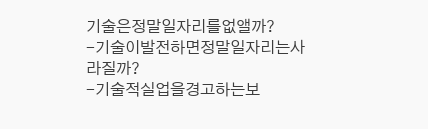기술은정말일자리를없앨까?
-기술이발전하면정말일자리는사라질까?
-기술적실업을경고하는보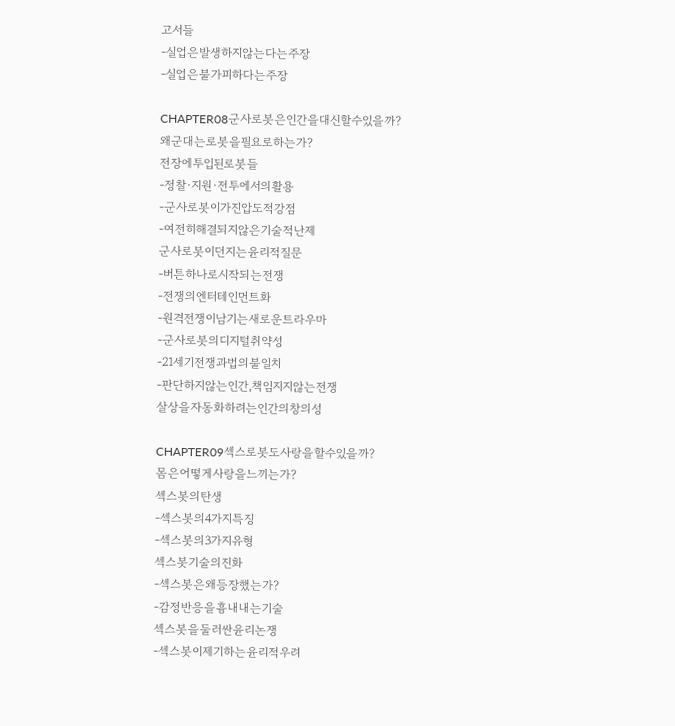고서들
-실업은발생하지않는다는주장
-실업은불가피하다는주장

CHAPTER08군사로봇은인간을대신할수있을까?
왜군대는로봇을필요로하는가?
전장에투입된로봇들
-정찰·지원·전투에서의활용
-군사로봇이가진압도적강점
-여전히해결되지않은기술적난제
군사로봇이던지는윤리적질문
-버튼하나로시작되는전쟁
-전쟁의엔터테인먼트화
-원격전쟁이남기는새로운트라우마
-군사로봇의디지털취약성
-21세기전쟁과법의불일치
-판단하지않는인간,책임지지않는전쟁
살상을자동화하려는인간의창의성

CHAPTER09섹스로봇도사랑을할수있을까?
몸은어떻게사랑을느끼는가?
섹스봇의탄생
-섹스봇의4가지특징
-섹스봇의3가지유형
섹스봇기술의진화
-섹스봇은왜등장했는가?
-감정반응을흉내내는기술
섹스봇을둘러싼윤리논쟁
-섹스봇이제기하는윤리적우려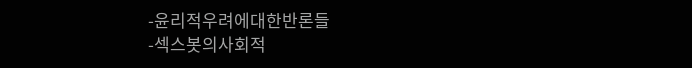-윤리적우려에대한반론들
-섹스봇의사회적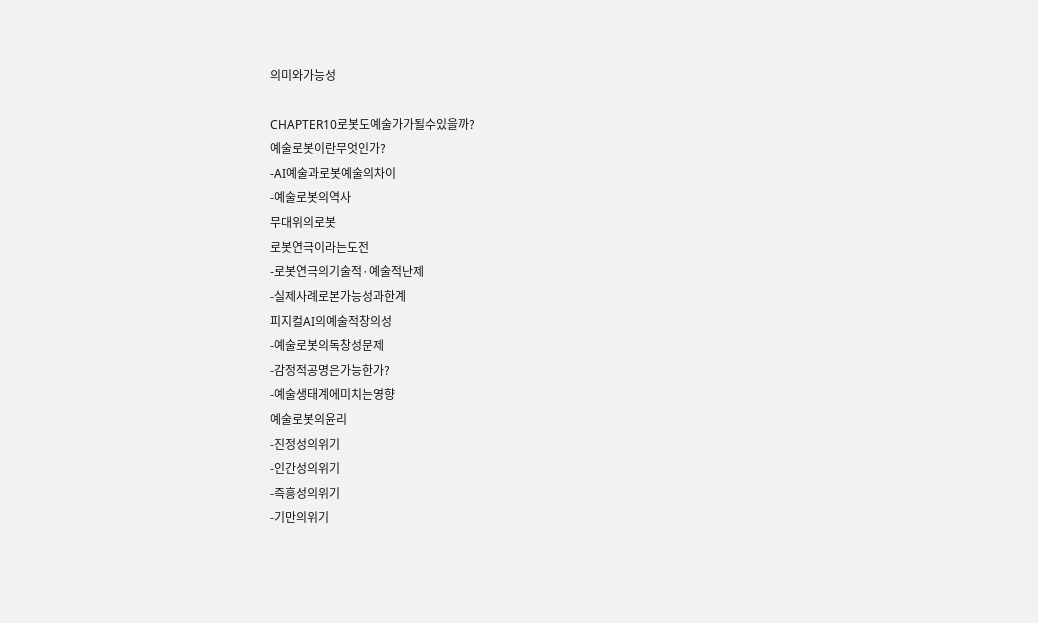의미와가능성

CHAPTER10로봇도예술가가될수있을까?
예술로봇이란무엇인가?
-AI예술과로봇예술의차이
-예술로봇의역사
무대위의로봇
로봇연극이라는도전
-로봇연극의기술적·예술적난제
-실제사례로본가능성과한계
피지컬AI의예술적창의성
-예술로봇의독창성문제
-감정적공명은가능한가?
-예술생태계에미치는영향
예술로봇의윤리
-진정성의위기
-인간성의위기
-즉흥성의위기
-기만의위기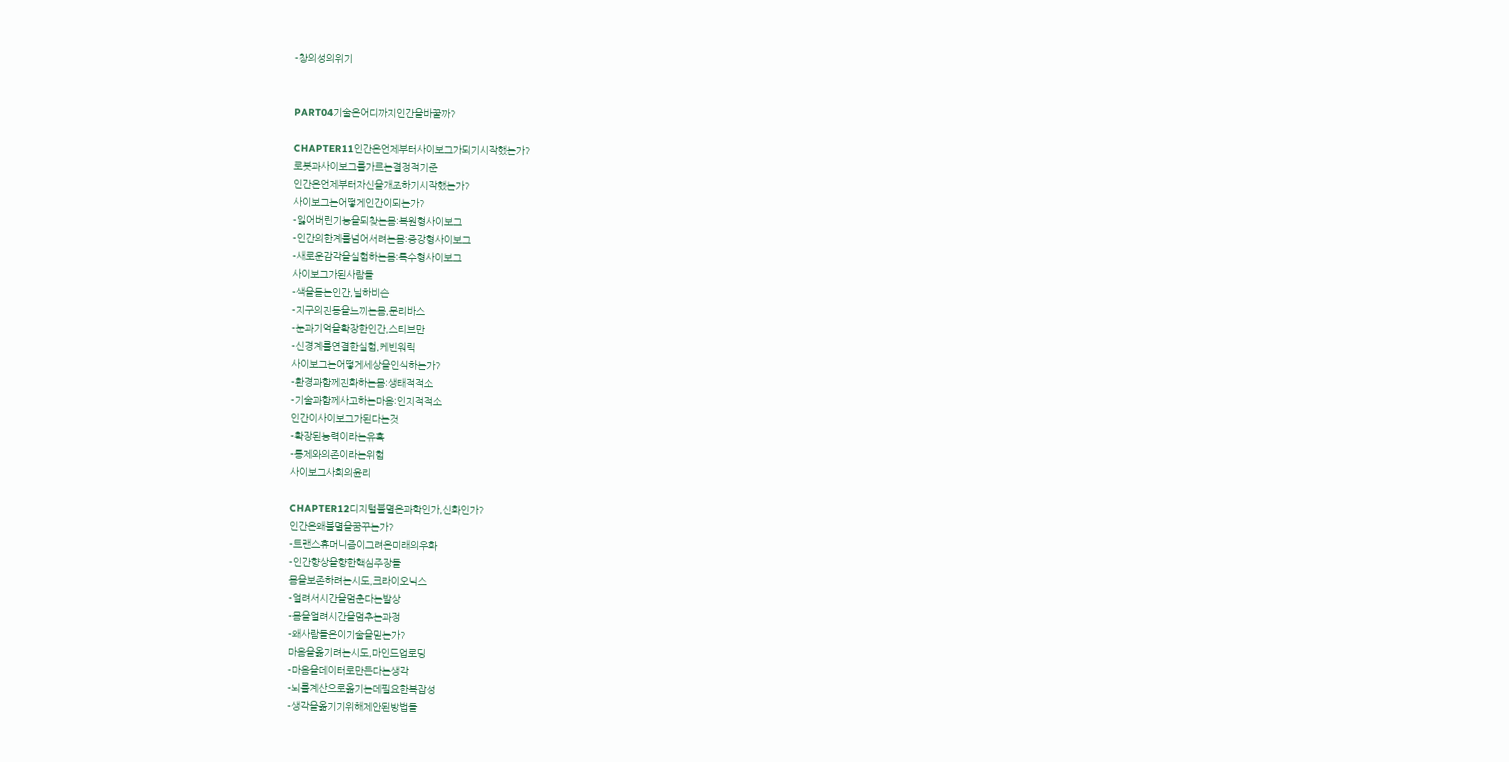-창의성의위기


PART04기술은어디까지인간을바꿀까?

CHAPTER11인간은언제부터사이보그가되기시작했는가?
로봇과사이보그를가르는결정적기준
인간은언제부터자신을개조하기시작했는가?
사이보그는어떻게인간이되는가?
-잃어버린기능을되찾는몸:복원형사이보그
-인간의한계를넘어서려는몸:증강형사이보그
-새로운감각을실험하는몸:특수형사이보그
사이보그가된사람들
-색을듣는인간,닐하비슨
-지구의진동을느끼는몸,문리바스
-눈과기억을확장한인간,스티브만
-신경계를연결한실험,케빈워릭
사이보그는어떻게세상을인식하는가?
-환경과함께진화하는몸:생태적적소
-기술과함께사고하는마음:인지적적소
인간이사이보그가된다는것
-확장된능력이라는유혹
-통제와의존이라는위험
사이보그사회의윤리

CHAPTER12디지털불멸은과학인가,신화인가?
인간은왜불멸을꿈꾸는가?
-트랜스휴머니즘이그려온미래의우화
-인간향상을향한핵심주장들
몸을보존하려는시도,크라이오닉스
-얼려서시간을멈춘다는발상
-몸을얼려시간을멈추는과정
-왜사람들은이기술을믿는가?
마음을옮기려는시도,마인드업로딩
-마음을데이터로만든다는생각
-뇌를계산으로옮기는데필요한복잡성
-생각을옮기기위해제안된방법들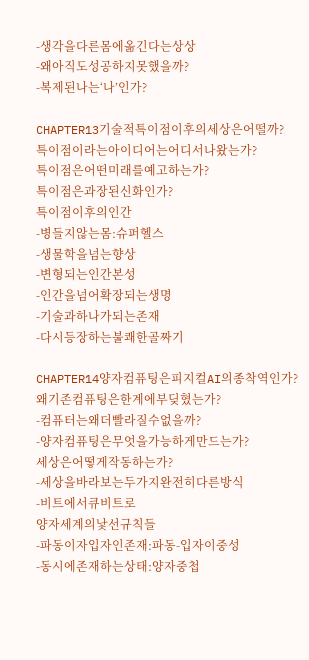-생각을다른몸에옮긴다는상상
-왜아직도성공하지못했을까?
-복제된나는‘나’인가?

CHAPTER13기술적특이점이후의세상은어떨까?
특이점이라는아이디어는어디서나왔는가?
특이점은어떤미래를예고하는가?
특이점은과장된신화인가?
특이점이후의인간
-병들지않는몸:슈퍼헬스
-생물학을넘는향상
-변형되는인간본성
-인간을넘어확장되는생명
-기술과하나가되는존재
-다시등장하는불쾌한골짜기

CHAPTER14양자컴퓨팅은피지컬AI의종착역인가?
왜기존컴퓨팅은한계에부딪혔는가?
-컴퓨터는왜더빨라질수없을까?
-양자컴퓨팅은무엇을가능하게만드는가?
세상은어떻게작동하는가?
-세상을바라보는두가지완전히다른방식
-비트에서큐비트로
양자세계의낯선규칙들
-파동이자입자인존재:파동-입자이중성
-동시에존재하는상태:양자중첩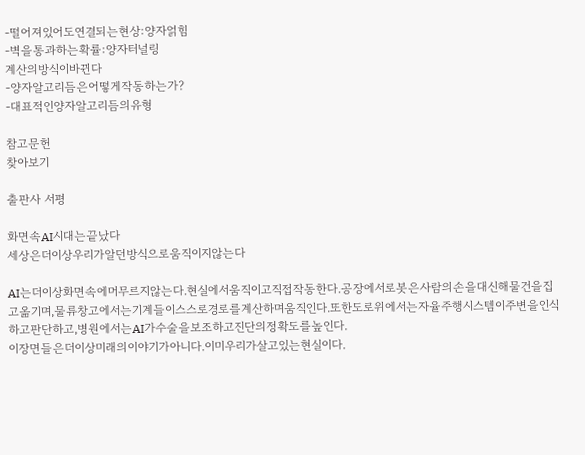-떨어져있어도연결되는현상:양자얽힘
-벽을통과하는확률:양자터널링
계산의방식이바뀐다
-양자알고리듬은어떻게작동하는가?
-대표적인양자알고리듬의유형

참고문헌
찾아보기

출판사 서평

화면속AI시대는끝났다
세상은더이상우리가알던방식으로움직이지않는다

AI는더이상화면속에머무르지않는다.현실에서움직이고직접작동한다.공장에서로봇은사람의손을대신해물건을집고옮기며,물류창고에서는기계들이스스로경로를계산하며움직인다.또한도로위에서는자율주행시스템이주변을인식하고판단하고,병원에서는AI가수술을보조하고진단의정확도를높인다.
이장면들은더이상미래의이야기가아니다.이미우리가살고있는현실이다.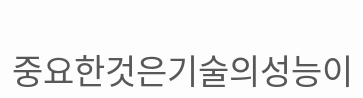중요한것은기술의성능이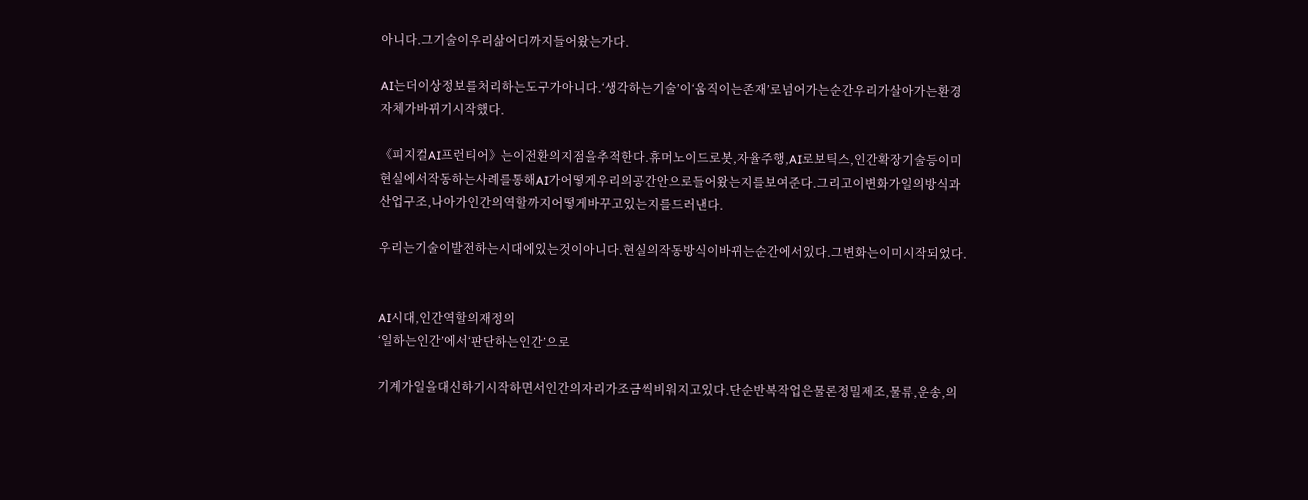아니다.그기술이우리삶어디까지들어왔는가다.

AI는더이상정보를처리하는도구가아니다.‘생각하는기술’이‘움직이는존재’로넘어가는순간우리가살아가는환경자체가바뀌기시작했다.

《피지컬AI프런티어》는이전환의지점을추적한다.휴머노이드로봇,자율주행,AI로보틱스,인간확장기술등이미현실에서작동하는사례를통해AI가어떻게우리의공간안으로들어왔는지를보여준다.그리고이변화가일의방식과산업구조,나아가인간의역할까지어떻게바꾸고있는지를드러낸다.

우리는기술이발전하는시대에있는것이아니다.현실의작동방식이바뀌는순간에서있다.그변화는이미시작되었다.


AI시대,인간역할의재정의
‘일하는인간’에서‘판단하는인간’으로

기계가일을대신하기시작하면서인간의자리가조금씩비워지고있다.단순반복작업은물론정밀제조,물류,운송,의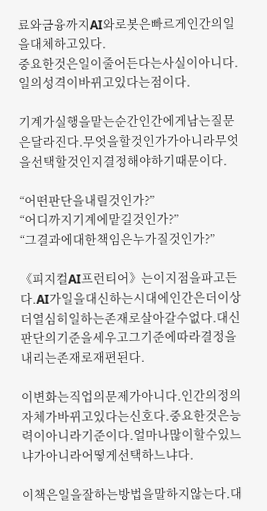료와금융까지AI와로봇은빠르게인간의일을대체하고있다.
중요한것은일이줄어든다는사실이아니다.일의성격이바뀌고있다는점이다.

기계가실행을맡는순간인간에게남는질문은달라진다.무엇을할것인가가아니라무엇을선택할것인지결정해야하기때문이다.

“어떤판단을내릴것인가?”
“어디까지기계에맡길것인가?”
“그결과에대한책임은누가질것인가?”

《피지컬AI프런티어》는이지점을파고든다.AI가일을대신하는시대에인간은더이상더열심히일하는존재로살아갈수없다.대신판단의기준을세우고그기준에따라결정을내리는존재로재편된다.

이변화는직업의문제가아니다.인간의정의자체가바뀌고있다는신호다.중요한것은능력이아니라기준이다.얼마나많이할수있느냐가아니라어떻게선택하느냐다.

이책은일을잘하는방법을말하지않는다.대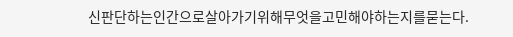신판단하는인간으로살아가기위해무엇을고민해야하는지를묻는다.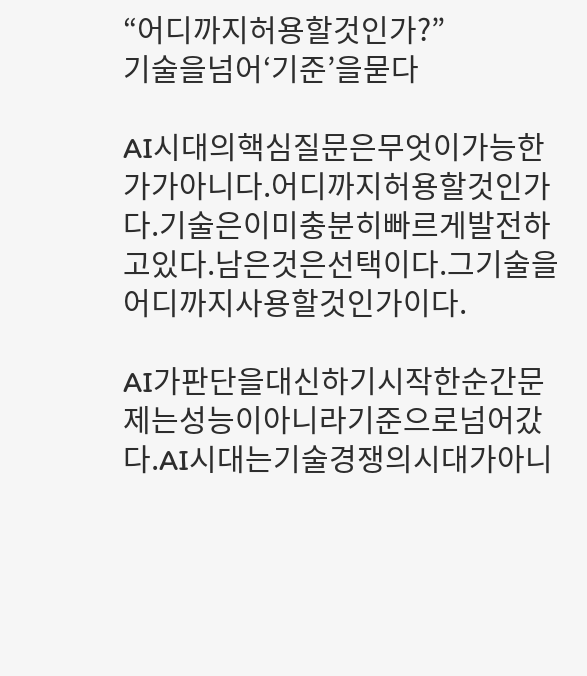“어디까지허용할것인가?”
기술을넘어‘기준’을묻다

AI시대의핵심질문은무엇이가능한가가아니다.어디까지허용할것인가다.기술은이미충분히빠르게발전하고있다.남은것은선택이다.그기술을어디까지사용할것인가이다.

AI가판단을대신하기시작한순간문제는성능이아니라기준으로넘어갔다.AI시대는기술경쟁의시대가아니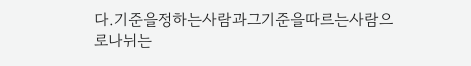다.기준을정하는사람과그기준을따르는사람으로나뉘는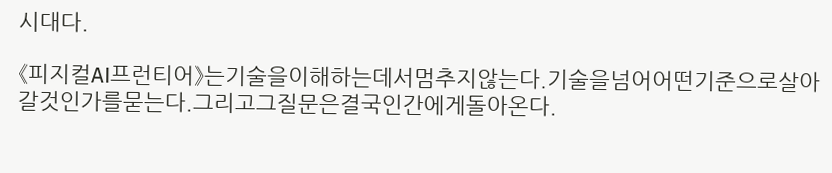시대다.

《피지컬AI프런티어》는기술을이해하는데서멈추지않는다.기술을넘어어떤기준으로살아갈것인가를묻는다.그리고그질문은결국인간에게돌아온다.